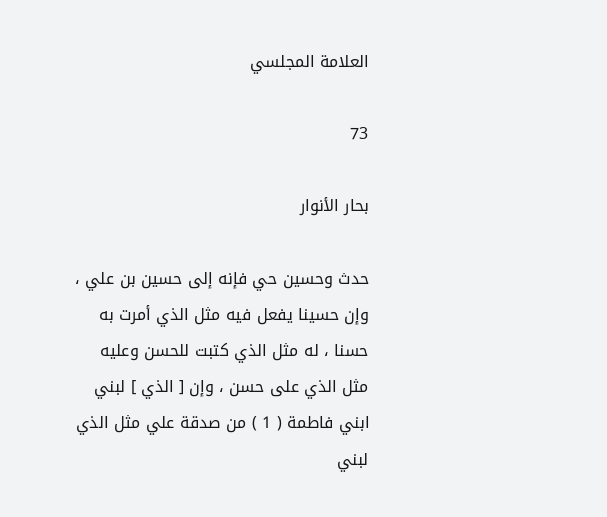العلامة المجلسي

73

بحار الأنوار

حدث وحسين حي فإنه إلى حسين بن علي ، وإن حسينا يفعل فيه مثل الذي أمرت به حسنا ، له مثل الذي كتبت للحسن وعليه مثل الذي على حسن ، وإن [ الذي ] لبني ابني فاطمة ( 1 ) من صدقة علي مثل الذي لبني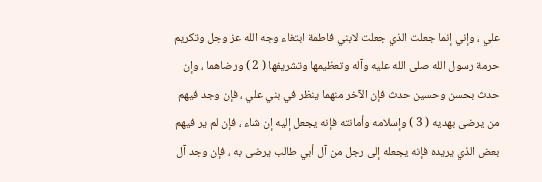علي ، وإني إنما جعلت الذي جعلت لابني فاطمة ابتغاء وجه الله عز وجل وتكريم حرمة رسول الله صلى الله عليه وآله وتعظيمها وتشريفها ( 2 ) ورضاهما ، وإن حدث بحسن وحسين حدث فإن الآخر منهما ينظر في بني علي ، فإن وجد فيهم من يرضى بهديه ( 3 ) وإسلامه وأمانته فإنه يجعل إليه إن شاء ، فإن لم ير فيهم بعض الذي يريده فإنه يجعله إلى رجل من آل أبي طالب يرضى به ، فإن وجد آل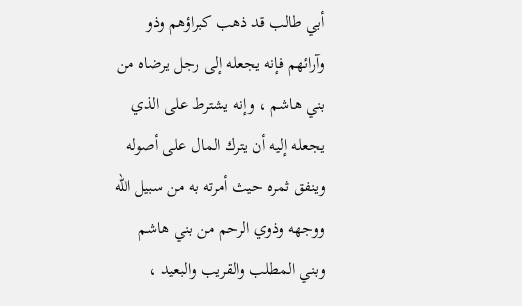أبي طالب قد ذهب كبراؤهم وذو وآرائهم فإنه يجعله إلى رجل يرضاه من بني هاشم ، وإنه يشترط على الذي يجعله إليه أن يترك المال على أصوله وينفق ثمره حيث أمرته به من سبيل الله ووجهه وذوي الرحم من بني هاشم وبني المطلب والقريب والبعيد ،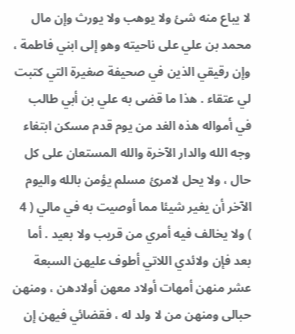لا يباع منه شئ ولا يوهب ولا يورث وإن مال محمد بن علي على ناحيته وهو إلى ابني فاطمة ، وإن رقيقي الذين في صحيفة صغيرة التي كتبت لي عتقاء . هذا ما قضى به علي بن أبي طالب في أمواله هذه الغد من يوم قدم مسكن ابتغاء وجه الله والدار الآخرة والله المستعان على كل حال ، ولا يحل لامرئ مسلم يؤمن بالله واليوم الآخر أن يغير شيئا مما أوصيت به في مالي ( 4 ) ولا يخالف فيه أمري من قريب ولا بعيد . أما بعد فإن ولائدي اللاتي أطوف عليهن السبعة عشر منهن أمهات أولاد معهن أولادهن ، ومنهن حبالى ومنهن من لا ولد له ، فقضائي فيهن إن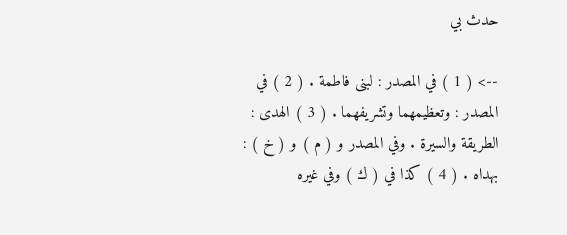حدث بي

--> ( 1 ) في المصدر : لبنى فاطمة . ( 2 ) في المصدر : وتعظيمهما وتشريفهما . ( 3 ) الهدى : الطريقة والسيرة . وفي المصدر و ( م ) و ( خ ) : بهداه . ( 4 ) كذا في ( ك ) وفي غيره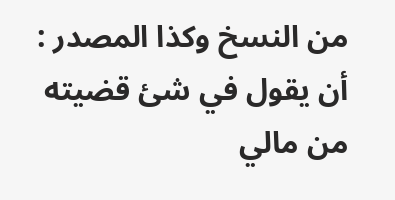من النسخ وكذا المصدر : أن يقول في شئ قضيته من مالي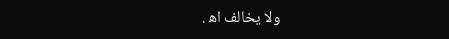ولا يخالف اه‍ .